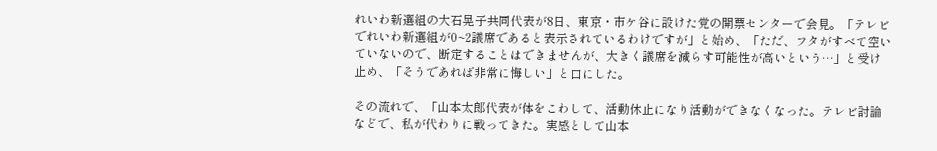れいわ新選組の大石晃子共同代表が8日、東京・市ケ谷に設けた党の開票センターで会見。「テレビでれいわ新選組が0~2議席であると表示されているわけですが」と始め、「ただ、フタがすべて空いていないので、断定することはできませんが、大きく議席を減らす可能性が高いという…」と受け止め、「そうであれば非常に悔しい」と口にした。

その流れで、「山本太郎代表が体をこわして、活動休止になり活動ができなくなった。テレビ討論などで、私が代わりに戦ってきた。実感として山本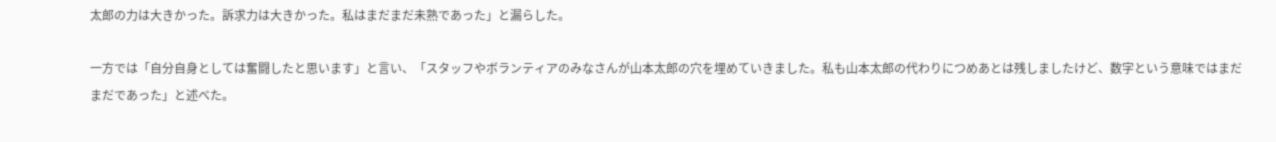太郎の力は大きかった。訴求力は大きかった。私はまだまだ未熟であった」と漏らした。

一方では「自分自身としては奮闘したと思います」と言い、「スタッフやボランティアのみなさんが山本太郎の穴を埋めていきました。私も山本太郎の代わりにつめあとは残しましたけど、数字という意味ではまだまだであった」と述べた。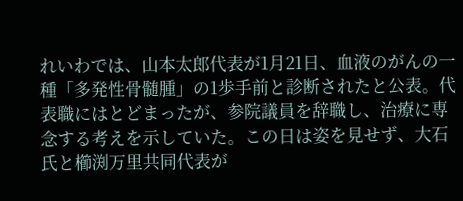れいわでは、山本太郎代表が1月21日、血液のがんの一種「多発性骨髄腫」の1歩手前と診断されたと公表。代表職にはとどまったが、参院議員を辞職し、治療に専念する考えを示していた。この日は姿を見せず、大石氏と櫛渕万里共同代表が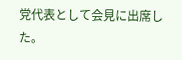党代表として会見に出席した。